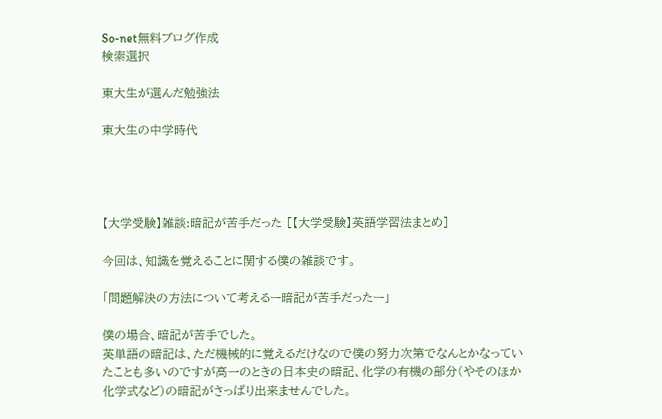So-net無料ブログ作成
検索選択

東大生が選んだ勉強法

東大生の中学時代




【大学受験】雑談:暗記が苦手だった [【大学受験】英語学習法まとめ]

今回は、知識を覚えることに関する僕の雑談です。

「問題解決の方法について考えるー暗記が苦手だったー」

僕の場合、暗記が苦手でした。
英単語の暗記は、ただ機械的に覚えるだけなので僕の努力次第でなんとかなっていたことも多いのですが高一のときの日本史の暗記、化学の有機の部分(やそのほか化学式など)の暗記がさっぱり出来ませんでした。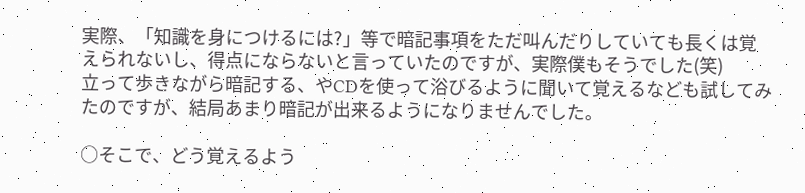実際、「知識を身につけるには?」等で暗記事項をただ叫んだりしていても長くは覚えられないし、得点にならないと言っていたのですが、実際僕もそうでした(笑)
立って歩きながら暗記する、やCDを使って浴びるように聞いて覚えるなども試してみたのですが、結局あまり暗記が出来るようになりませんでした。

○そこで、どう覚えるよう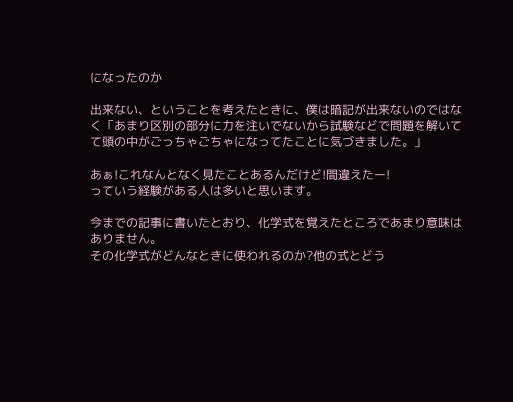になったのか

出来ない、ということを考えたときに、僕は暗記が出来ないのではなく「あまり区別の部分に力を注いでないから試験などで問題を解いてて頭の中がごっちゃごちゃになってたことに気づきました。」

あぁ!これなんとなく見たことあるんだけど!間違えたー!
っていう経験がある人は多いと思います。

今までの記事に書いたとおり、化学式を覚えたところであまり意味はありません。
その化学式がどんなときに使われるのか?他の式とどう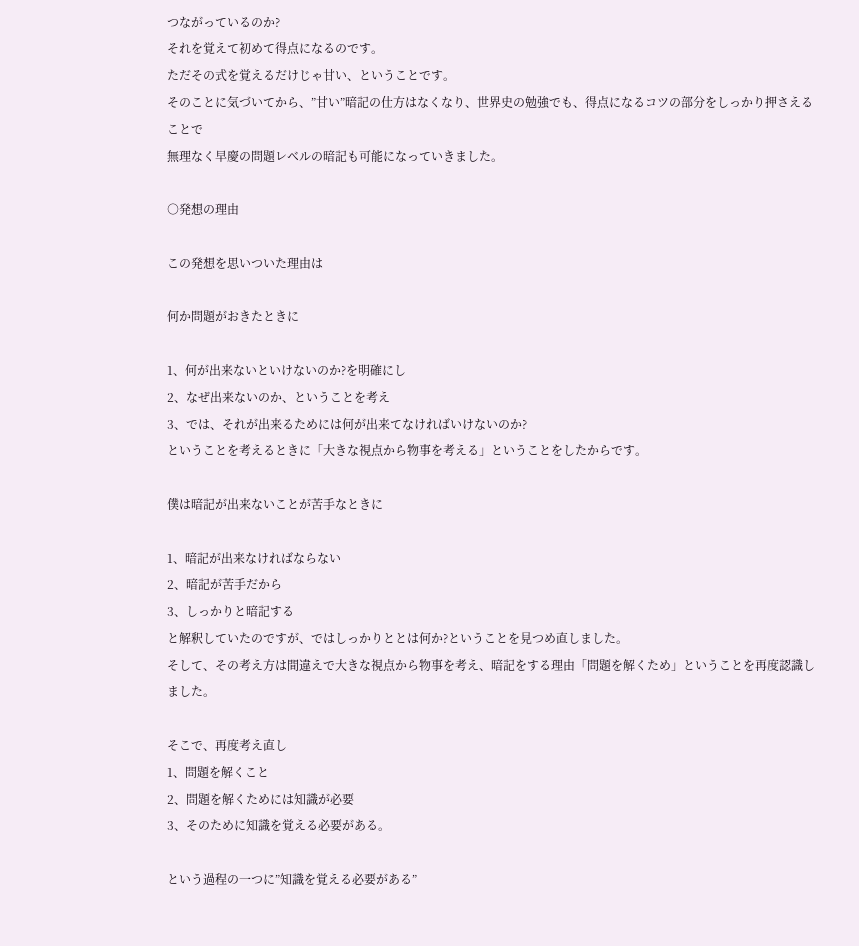つながっているのか?
それを覚えて初めて得点になるのです。
ただその式を覚えるだけじゃ甘い、ということです。
そのことに気づいてから、”甘い”暗記の仕方はなくなり、世界史の勉強でも、得点になるコツの部分をしっかり押さえることで
無理なく早慶の問題レベルの暗記も可能になっていきました。

○発想の理由

この発想を思いついた理由は

何か問題がおきたときに

1、何が出来ないといけないのか?を明確にし
2、なぜ出来ないのか、ということを考え
3、では、それが出来るためには何が出来てなければいけないのか?
ということを考えるときに「大きな視点から物事を考える」ということをしたからです。

僕は暗記が出来ないことが苦手なときに

1、暗記が出来なければならない
2、暗記が苦手だから
3、しっかりと暗記する
と解釈していたのですが、ではしっかりととは何か?ということを見つめ直しました。
そして、その考え方は間違えで大きな視点から物事を考え、暗記をする理由「問題を解くため」ということを再度認識しました。

そこで、再度考え直し
1、問題を解くこと
2、問題を解くためには知識が必要
3、そのために知識を覚える必要がある。

という過程の一つに”知識を覚える必要がある”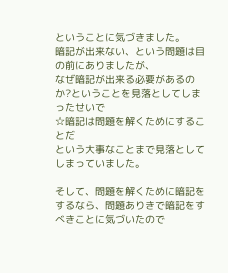ということに気づきました。
暗記が出来ない、という問題は目の前にありましたが、
なぜ暗記が出来る必要があるのか?ということを見落としてしまったせいで
☆暗記は問題を解くためにすることだ
という大事なことまで見落としてしまっていました。

そして、問題を解くために暗記をするなら、問題ありきで暗記をすべきことに気づいたので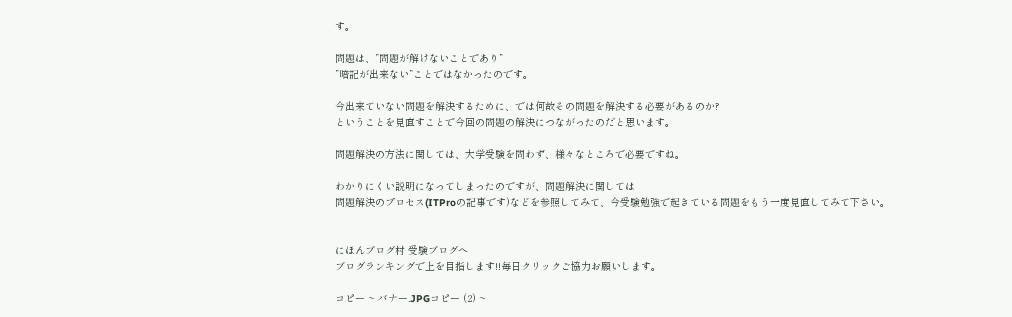す。

問題は、”問題が解けないことであり”
”暗記が出来ない”ことではなかったのです。

今出来ていない問題を解決するために、では何故その問題を解決する必要があるのか?
ということを見直すことで今回の問題の解決につながったのだと思います。

問題解決の方法に関しては、大学受験を問わず、様々なところで必要ですね。

わかりにくい説明になってしまったのですが、問題解決に関しては
問題解決のプロセス(ITProの記事です)などを参照してみて、今受験勉強で起きている問題をもう一度見直してみて下さい。


にほんブログ村 受験ブログへ
ブログランキングで上を目指します!!毎日クリックご協力お願いします。

コピー ~ バナー.JPGコピー (2) ~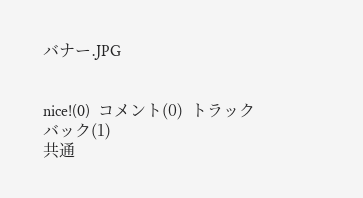バナー.JPG


nice!(0)  コメント(0)  トラックバック(1)
共通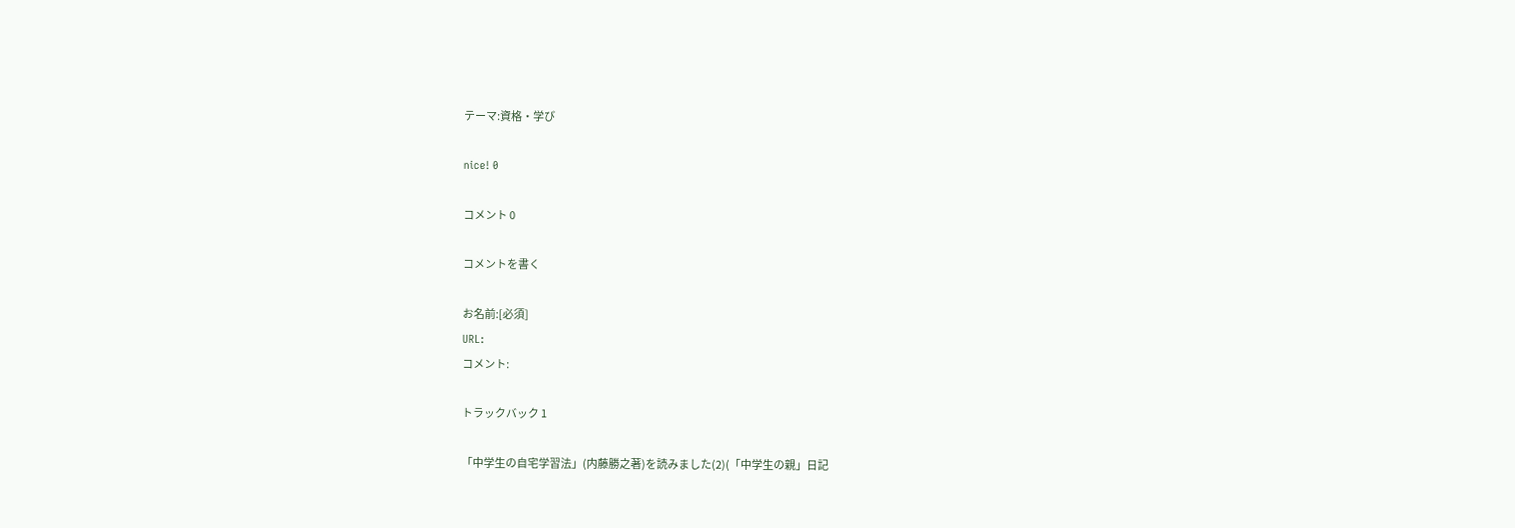テーマ:資格・学び

nice! 0

コメント 0

コメントを書く

お名前:[必須]
URL:
コメント:

トラックバック 1

「中学生の自宅学習法」(内藤勝之著)を読みました(2)(「中学生の親」日記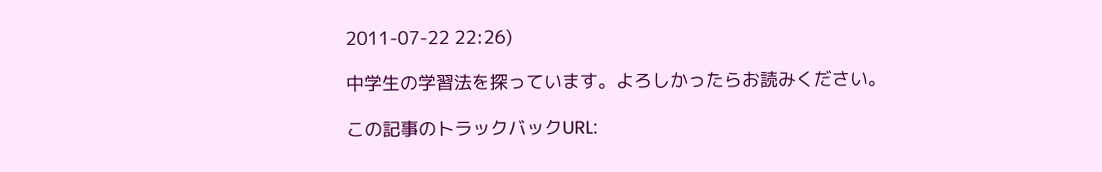2011-07-22 22:26)

中学生の学習法を探っています。よろしかったらお読みください。

この記事のトラックバックURL: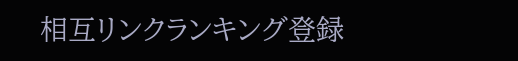相互リンクランキング登録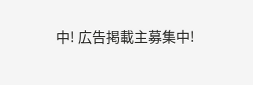中! 広告掲載主募集中!